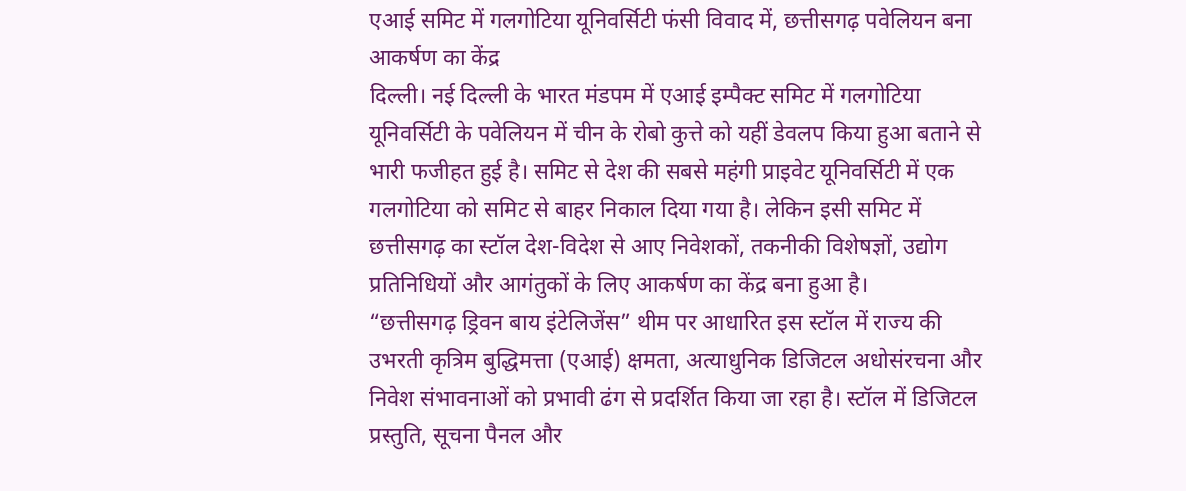एआई समिट में गलगोटिया यूनिवर्सिटी फंसी विवाद में, छत्तीसगढ़ पवेलियन बना आकर्षण का केंद्र
दिल्ली। नई दिल्ली के भारत मंडपम में एआई इम्पैक्ट समिट में गलगोटिया यूनिवर्सिटी के पवेलियन में चीन के रोबो कुत्ते को यहीं डेवलप किया हुआ बताने से भारी फजीहत हुई है। समिट से देश की सबसे महंगी प्राइवेट यूनिवर्सिटी में एक गलगोटिया को समिट से बाहर निकाल दिया गया है। लेकिन इसी समिट में छत्तीसगढ़ का स्टॉल देश-विदेश से आए निवेशकों, तकनीकी विशेषज्ञों, उद्योग प्रतिनिधियों और आगंतुकों के लिए आकर्षण का केंद्र बना हुआ है।
“छत्तीसगढ़ ड्रिवन बाय इंटेलिजेंस” थीम पर आधारित इस स्टॉल में राज्य की उभरती कृत्रिम बुद्धिमत्ता (एआई) क्षमता, अत्याधुनिक डिजिटल अधोसंरचना और निवेश संभावनाओं को प्रभावी ढंग से प्रदर्शित किया जा रहा है। स्टॉल में डिजिटल प्रस्तुति, सूचना पैनल और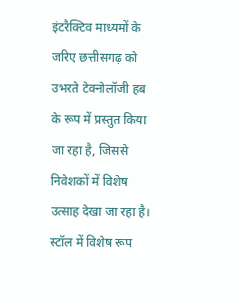इंटरैक्टिव माध्यमों के जरिए छत्तीसगढ़ को उभरते टेक्नोलॉजी हब के रूप में प्रस्तुत किया जा रहा है, जिससे निवेशकों में विशेष उत्साह देखा जा रहा है।
स्टॉल में विशेष रूप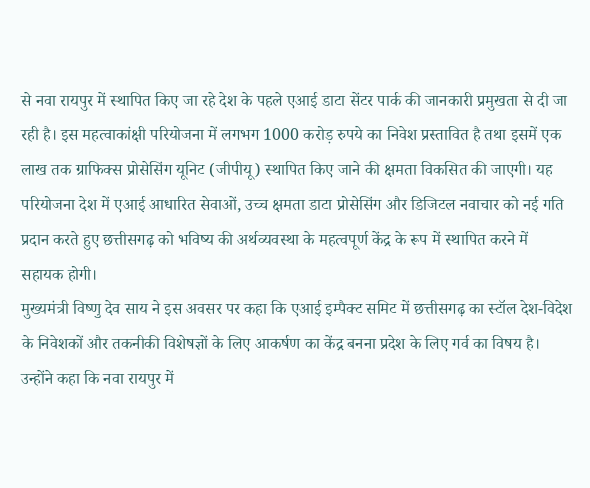से नवा रायपुर में स्थापित किए जा रहे देश के पहले एआई डाटा सेंटर पार्क की जानकारी प्रमुखता से दी जा रही है। इस महत्वाकांक्षी परियोजना में लगभग 1000 करोड़ रुपये का निवेश प्रस्तावित है तथा इसमें एक लाख तक ग्राफिक्स प्रोसेसिंग यूनिट (जीपीयू) स्थापित किए जाने की क्षमता विकसित की जाएगी। यह परियोजना देश में एआई आधारित सेवाओं, उच्च क्षमता डाटा प्रोसेसिंग और डिजिटल नवाचार को नई गति प्रदान करते हुए छत्तीसगढ़ को भविष्य की अर्थव्यवस्था के महत्वपूर्ण केंद्र के रूप में स्थापित करने में सहायक होगी।
मुख्यमंत्री विष्णु देव साय ने इस अवसर पर कहा कि एआई इम्पैक्ट समिट में छत्तीसगढ़ का स्टॉल देश-विदेश के निवेशकों और तकनीकी विशेषज्ञों के लिए आकर्षण का केंद्र बनना प्रदेश के लिए गर्व का विषय है। उन्होंने कहा कि नवा रायपुर में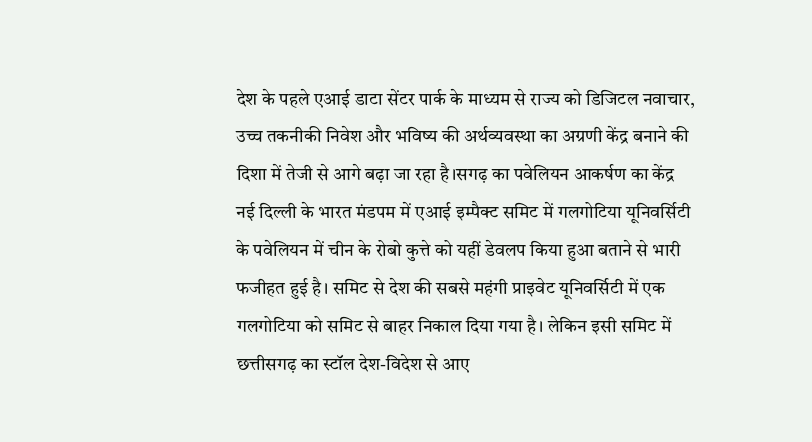देश के पहले एआई डाटा सेंटर पार्क के माध्यम से राज्य को डिजिटल नवाचार, उच्च तकनीकी निवेश और भविष्य की अर्थव्यवस्था का अग्रणी केंद्र बनाने की दिशा में तेजी से आगे बढ़ा जा रहा है।सगढ़ का पवेलियन आकर्षण का केंद्र
नई दिल्ली के भारत मंडपम में एआई इम्पैक्ट समिट में गलगोटिया यूनिवर्सिटी के पवेलियन में चीन के रोबो कुत्ते को यहीं डेवलप किया हुआ बताने से भारी फजीहत हुई है। समिट से देश की सबसे महंगी प्राइवेट यूनिवर्सिटी में एक गलगोटिया को समिट से बाहर निकाल दिया गया है। लेकिन इसी समिट में छत्तीसगढ़ का स्टॉल देश-विदेश से आए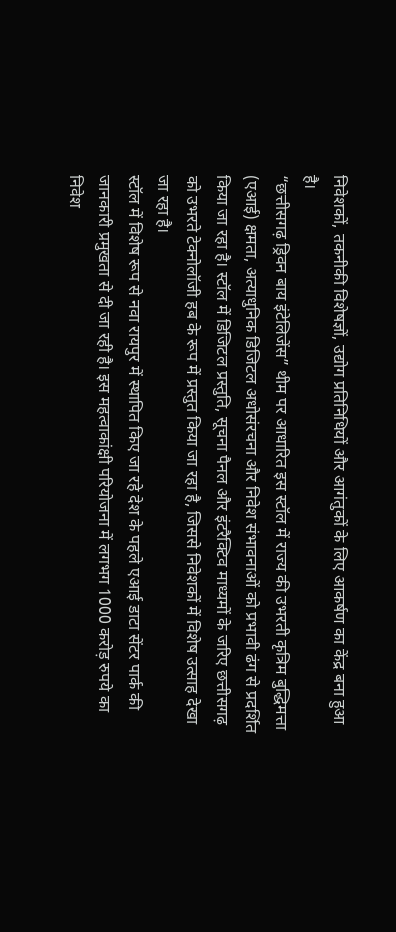निवेशकों, तकनीकी विशेषज्ञों, उद्योग प्रतिनिधियों और आगंतुकों के लिए आकर्षण का केंद्र बना हुआ है।
“छत्तीसगढ़ ड्रिवन बाय इंटेलिजेंस” थीम पर आधारित इस स्टॉल में राज्य की उभरती कृत्रिम बुद्धिमत्ता (एआई) क्षमता, अत्याधुनिक डिजिटल अधोसंरचना और निवेश संभावनाओं को प्रभावी ढंग से प्रदर्शित किया जा रहा है। स्टॉल में डिजिटल प्रस्तुति, सूचना पैनल और इंटरैक्टिव माध्यमों के जरिए छत्तीसगढ़ को उभरते टेक्नोलॉजी हब के रूप में प्रस्तुत किया जा रहा है, जिससे निवेशकों में विशेष उत्साह देखा जा रहा है।
स्टॉल में विशेष रूप से नवा रायपुर में स्थापित किए जा रहे देश के पहले एआई डाटा सेंटर पार्क की जानकारी प्रमुखता से दी जा रही है। इस महत्वाकांक्षी परियोजना में लगभग 1000 करोड़ रुपये का निवेश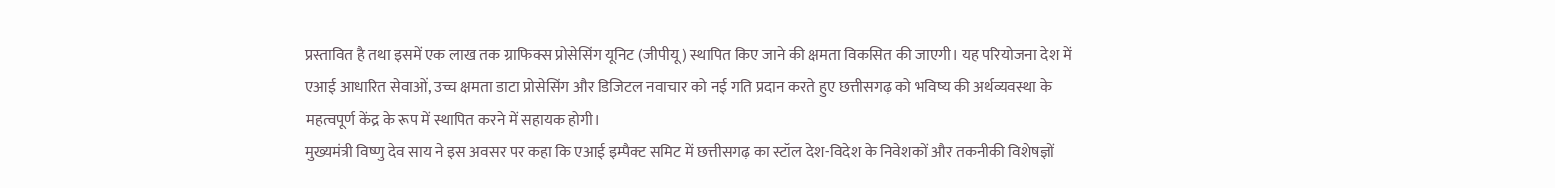प्रस्तावित है तथा इसमें एक लाख तक ग्राफिक्स प्रोसेसिंग यूनिट (जीपीयू) स्थापित किए जाने की क्षमता विकसित की जाएगी। यह परियोजना देश में एआई आधारित सेवाओं, उच्च क्षमता डाटा प्रोसेसिंग और डिजिटल नवाचार को नई गति प्रदान करते हुए छत्तीसगढ़ को भविष्य की अर्थव्यवस्था के महत्वपूर्ण केंद्र के रूप में स्थापित करने में सहायक होगी।
मुख्यमंत्री विष्णु देव साय ने इस अवसर पर कहा कि एआई इम्पैक्ट समिट में छत्तीसगढ़ का स्टॉल देश-विदेश के निवेशकों और तकनीकी विशेषज्ञों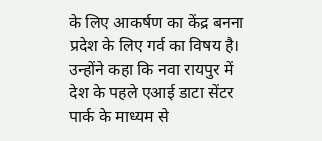के लिए आकर्षण का केंद्र बनना प्रदेश के लिए गर्व का विषय है। उन्होंने कहा कि नवा रायपुर में देश के पहले एआई डाटा सेंटर पार्क के माध्यम से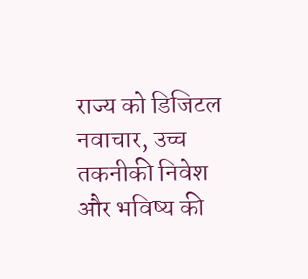राज्य को डिजिटल नवाचार, उच्च तकनीकी निवेश और भविष्य की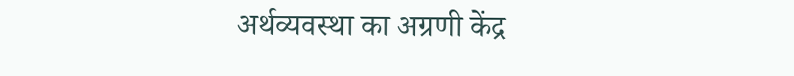अर्थव्यवस्था का अग्रणी केंद्र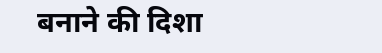बनाने की दिशा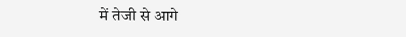में तेजी से आगे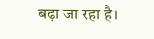बढ़ा जा रहा है।